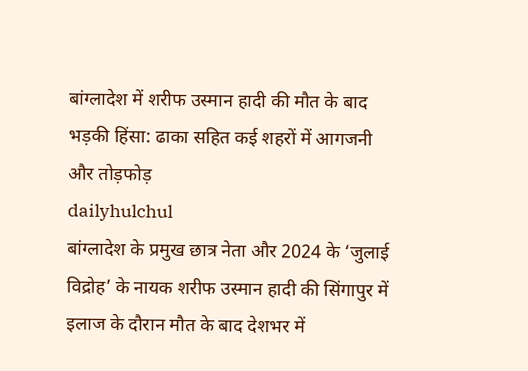बांग्लादेश में शरीफ उस्मान हादी की मौत के बाद भड़की हिंसा: ढाका सहित कई शहरों में आगजनी और तोड़फोड़
dailyhulchul
बांग्लादेश के प्रमुख छात्र नेता और 2024 के ‘जुलाई विद्रोह’ के नायक शरीफ उस्मान हादी की सिंगापुर में इलाज के दौरान मौत के बाद देशभर में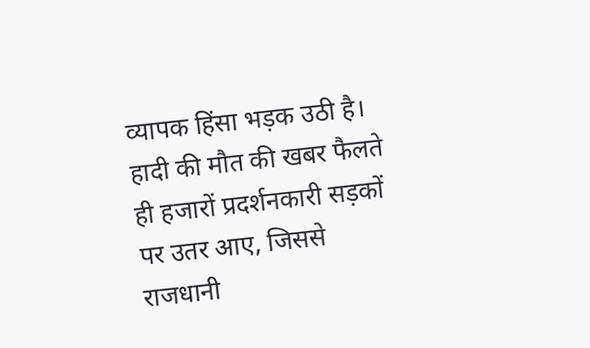व्यापक हिंसा भड़क उठी है। हादी की मौत की खबर फैलते ही हजारों प्रदर्शनकारी सड़कों पर उतर आए, जिससे राजधानी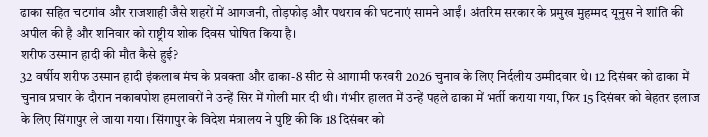ढाका सहित चटगांव और राजशाही जैसे शहरों में आगजनी, तोड़फोड़ और पथराव की घटनाएं सामने आईं। अंतरिम सरकार के प्रमुख मुहम्मद यूनुस ने शांति की अपील की है और शनिवार को राष्ट्रीय शोक दिवस घोषित किया है।
शरीफ उस्मान हादी की मौत कैसे हुई?
32 वर्षीय शरीफ उस्मान हादी इंकलाब मंच के प्रवक्ता और ढाका-8 सीट से आगामी फरवरी 2026 चुनाव के लिए निर्दलीय उम्मीदवार थे। 12 दिसंबर को ढाका में चुनाव प्रचार के दौरान नकाबपोश हमलावरों ने उन्हें सिर में गोली मार दी थी। गंभीर हालत में उन्हें पहले ढाका में भर्ती कराया गया, फिर 15 दिसंबर को बेहतर इलाज के लिए सिंगापुर ले जाया गया। सिंगापुर के विदेश मंत्रालय ने पुष्टि की कि 18 दिसंबर को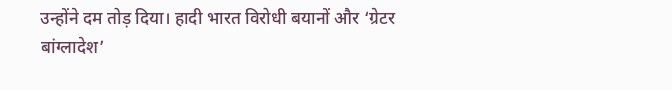उन्होंने दम तोड़ दिया। हादी भारत विरोधी बयानों और ‘ग्रेटर बांग्लादेश’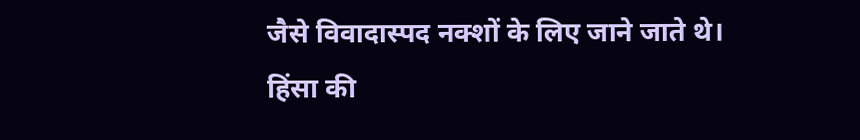जैसे विवादास्पद नक्शों के लिए जाने जाते थे।
हिंसा की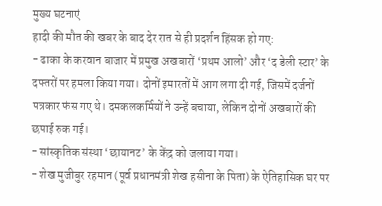मुख्य घटनाएं
हादी की मौत की खबर के बाद देर रात से ही प्रदर्शन हिंसक हो गए:
- ढाका के करवान बाजार में प्रमुख अखबारों ‘प्रथम आलो’ और ‘द डेली स्टार’ के दफ्तरों पर हमला किया गया। दोनों इमारतों में आग लगा दी गई, जिसमें दर्जनों पत्रकार फंस गए थे। दमकलकर्मियों ने उन्हें बचाया, लेकिन दोनों अखबारों की छपाई रुक गई।
- सांस्कृतिक संस्था ‘छायानट’ के केंद्र को जलाया गया।
- शेख मुजीबुर रहमान (पूर्व प्रधानमंत्री शेख हसीना के पिता) के ऐतिहासिक घर पर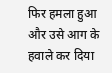फिर हमला हुआ और उसे आग के हवाले कर दिया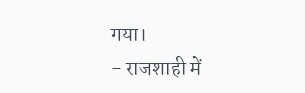गया।
- राजशाही में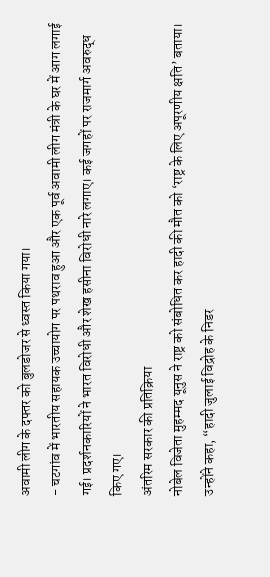अवामी लीग के दफ्तर को बुलडोजर से ध्वस्त किया गया।
- चटगांव में भारतीय सहायक उच्चायोग पर पथराव हुआ और एक पूर्व अवामी लीग मंत्री के घर में आग लगाई गई। प्रदर्शनकारियों ने भारत विरोधी और शेख हसीना विरोधी नारे लगाए। कई जगहों पर राजमार्ग अवरुद्ध किए गए।
अंतरिम सरकार की प्रतिक्रिया
नोबेल विजेता मुहम्मद यूनुस ने राष्ट्र को संबोधित कर हादी की मौत को ‘राष्ट्र के लिए अपूरणीय क्षति’ बताया। उन्होंने कहा, “हादी जुलाई विद्रोह के निडर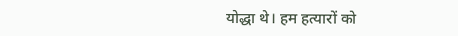योद्धा थे। हम हत्यारों को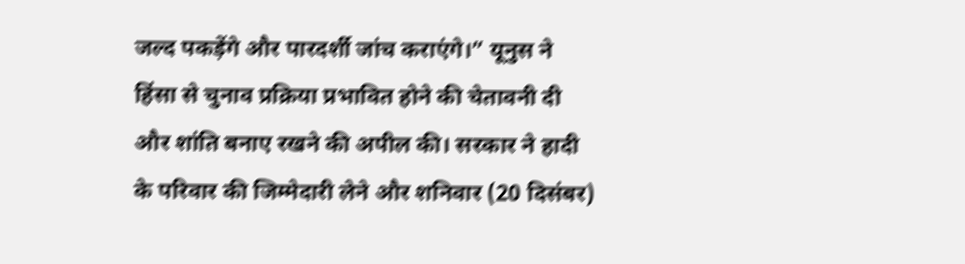जल्द पकड़ेंगे और पारदर्शी जांच कराएंगे।” यूनुस ने हिंसा से चुनाव प्रक्रिया प्रभावित होने की चेतावनी दी और शांति बनाए रखने की अपील की। सरकार ने हादी के परिवार की जिम्मेदारी लेने और शनिवार (20 दिसंबर)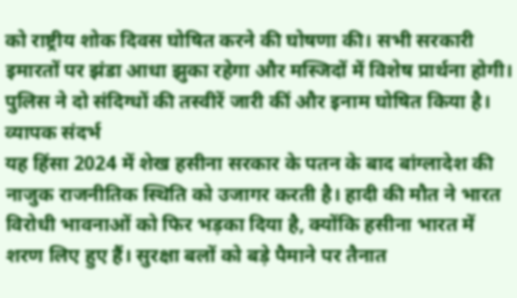को राष्ट्रीय शोक दिवस घोषित करने की घोषणा की। सभी सरकारी इमारतों पर झंडा आधा झुका रहेगा और मस्जिदों में विशेष प्रार्थना होगी। पुलिस ने दो संदिग्धों की तस्वीरें जारी कीं और इनाम घोषित किया है।
व्यापक संदर्भ
यह हिंसा 2024 में शेख हसीना सरकार के पतन के बाद बांग्लादेश की नाजुक राजनीतिक स्थिति को उजागर करती है। हादी की मौत ने भारत विरोधी भावनाओं को फिर भड़का दिया है, क्योंकि हसीना भारत में शरण लिए हुए हैं। सुरक्षा बलों को बड़े पैमाने पर तैनात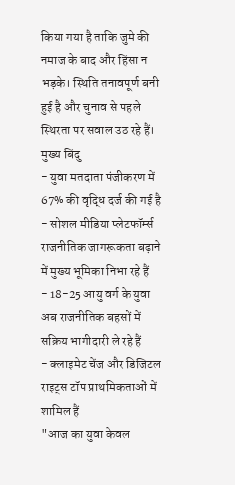किया गया है ताकि जुमे की नमाज के बाद और हिंसा न भड़के। स्थिति तनावपूर्ण बनी हुई है और चुनाव से पहले स्थिरता पर सवाल उठ रहे हैं।
मुख्य बिंदु
- युवा मतदाता पंजीकरण में 67% की वृद्धि दर्ज की गई है
- सोशल मीडिया प्लेटफॉर्म्स राजनीतिक जागरूकता बढ़ाने में मुख्य भूमिका निभा रहे हैं
- 18-25 आयु वर्ग के युवा अब राजनीतिक बहसों में सक्रिय भागीदारी ले रहे हैं
- क्लाइमेट चेंज और डिजिटल राइट्स टॉप प्राथमिकताओं में शामिल हैं
"आज का युवा केवल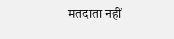मतदाता नहीं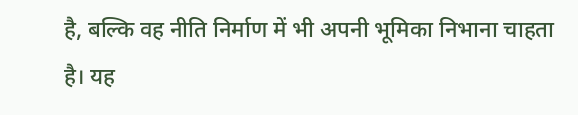है, बल्कि वह नीति निर्माण में भी अपनी भूमिका निभाना चाहता है। यह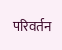परिवर्तन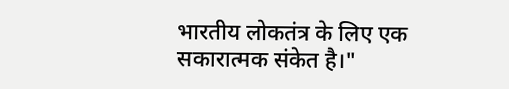भारतीय लोकतंत्र के लिए एक सकारात्मक संकेत है।"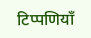टिप्पणियाँ